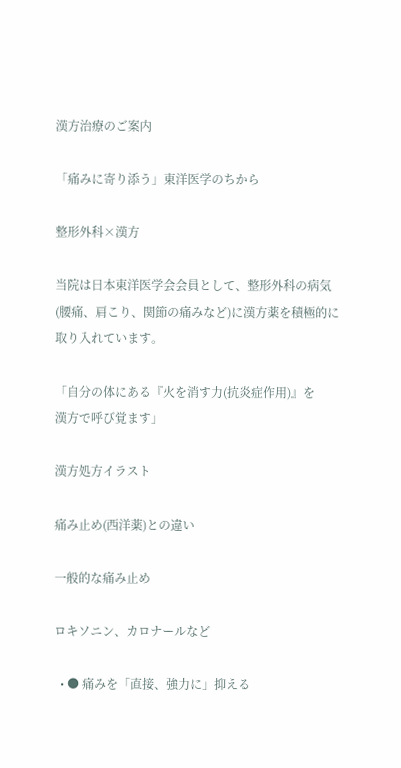漢方治療のご案内

「痛みに寄り添う」東洋医学のちから

整形外科×漢方

当院は日本東洋医学会会員として、整形外科の病気(腰痛、肩こり、関節の痛みなど)に漢方薬を積極的に取り入れています。

「自分の体にある『火を消す力(抗炎症作用)』を
漢方で呼び覚ます」

漢方処方イラスト

痛み止め(西洋薬)との違い

一般的な痛み止め

ロキソニン、カロナールなど

  • ● 痛みを「直接、強力に」抑える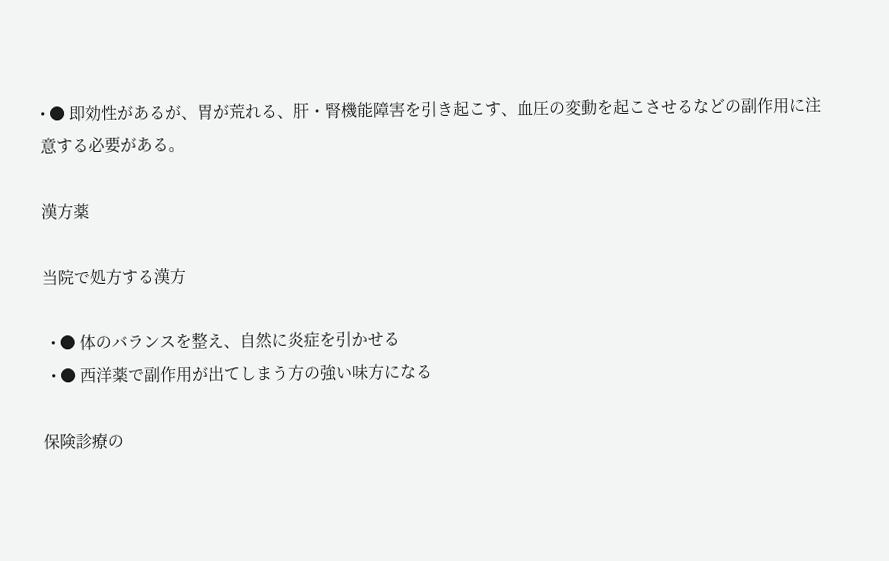• ● 即効性があるが、胃が荒れる、肝・腎機能障害を引き起こす、血圧の変動を起こさせるなどの副作用に注意する必要がある。

漢方薬

当院で処方する漢方

  • ● 体のバランスを整え、自然に炎症を引かせる
  • ● 西洋薬で副作用が出てしまう方の強い味方になる

保険診療の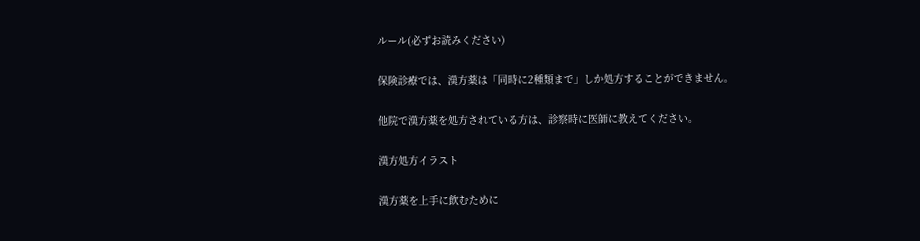ルール(必ずお読みください)

保険診療では、漢方薬は「同時に2種類まで」しか処方することができません。

他院で漢方薬を処方されている方は、診察時に医師に教えてください。

漢方処方イラスト

漢方薬を上手に飲むために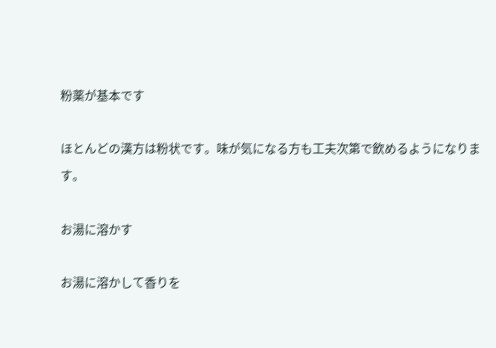粉薬が基本です

ほとんどの漢方は粉状です。味が気になる方も工夫次第で飲めるようになります。

お湯に溶かす

お湯に溶かして香りを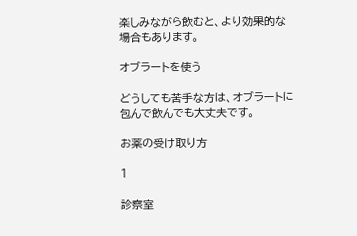楽しみながら飲むと、より効果的な場合もあります。

オブラートを使う

どうしても苦手な方は、オブラートに包んで飲んでも大丈夫です。

お薬の受け取り方

1

診察室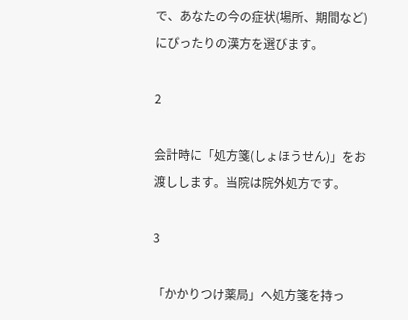で、あなたの今の症状(場所、期間など)にぴったりの漢方を選びます。

2

会計時に「処方箋(しょほうせん)」をお渡しします。当院は院外処方です。

3

「かかりつけ薬局」へ処方箋を持っ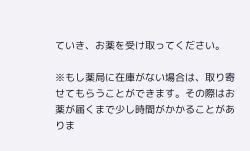ていき、お薬を受け取ってください。

※もし薬局に在庫がない場合は、取り寄せてもらうことができます。その際はお薬が届くまで少し時間がかかることがありま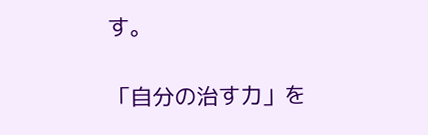す。

「自分の治す力」を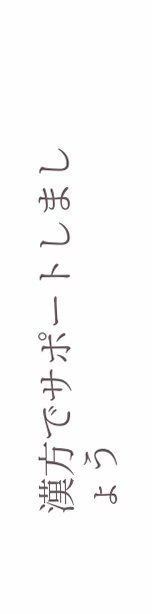漢方でサポートしましょう